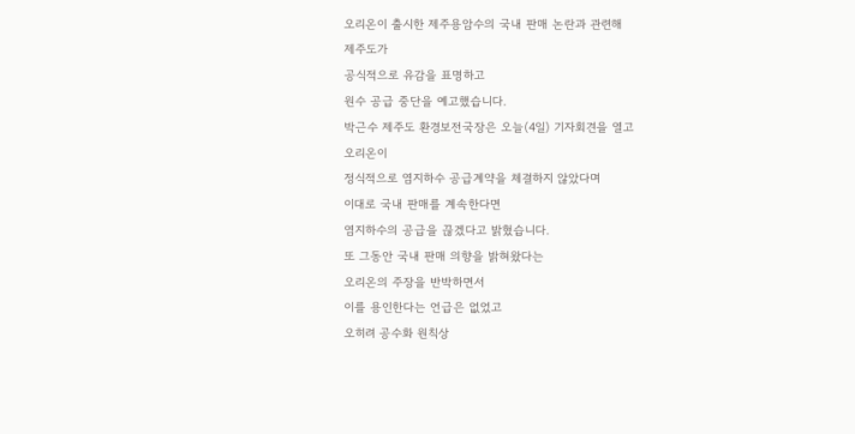오리온이 출시한 제주용암수의 국내 판매 논란과 관련해
제주도가
공식적으로 유감을 표명하고
원수 공급 중단을 예고했습니다.
박근수 제주도 환경보전국장은 오늘(4일) 기자회견을 열고
오리온이
정식적으로 염지하수 공급계약을 체결하지 않았다며
이대로 국내 판매를 계속한다면
염지하수의 공급을 끊겠다고 밝혔습니다.
또 그동안 국내 판매 의향을 밝혀왔다는
오리온의 주장을 반박하면서
이를 용인한다는 언급은 없었고
오히려 공수화 원칙상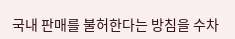국내 판매를 불허한다는 방침을 수차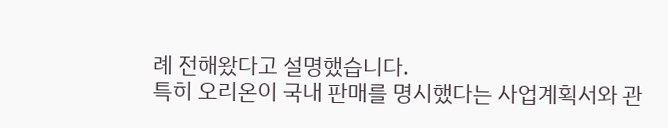례 전해왔다고 설명했습니다.
특히 오리온이 국내 판매를 명시했다는 사업계획서와 관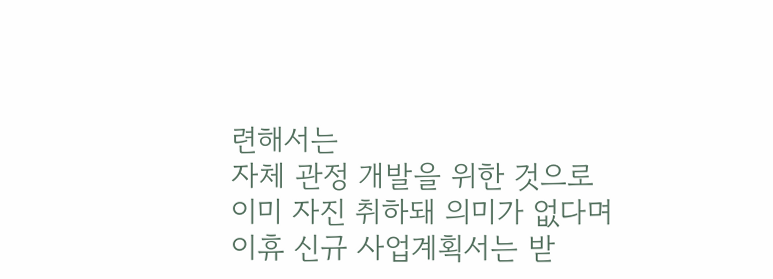련해서는
자체 관정 개발을 위한 것으로
이미 자진 취하돼 의미가 없다며
이휴 신규 사업계획서는 받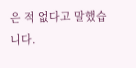은 적 없다고 말했습니다.